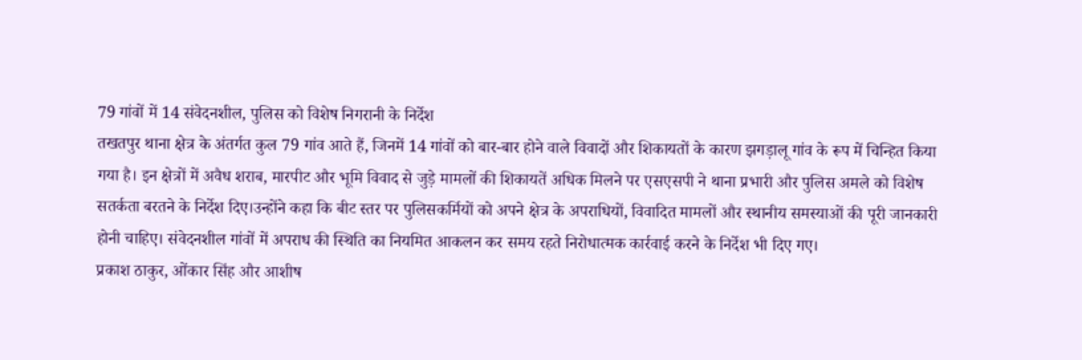79 गांवों में 14 संवेदनशील, पुलिस को विशेष निगरानी के निर्देश
तखतपुर थाना क्षेत्र के अंतर्गत कुल 79 गांव आते हैं, जिनमें 14 गांवों को बार-बार होने वाले विवादों और शिकायतों के कारण झगड़ालू गांव के रूप में चिन्हित किया गया है। इन क्षेत्रों में अवैध शराब, मारपीट और भूमि विवाद से जुड़े मामलों की शिकायतें अधिक मिलने पर एसएसपी ने थाना प्रभारी और पुलिस अमले को विशेष सतर्कता बरतने के निर्देश दिए।उन्होंने कहा कि बीट स्तर पर पुलिसकर्मियों को अपने क्षेत्र के अपराधियों, विवादित मामलों और स्थानीय समस्याओं की पूरी जानकारी होनी चाहिए। संवेदनशील गांवों में अपराध की स्थिति का नियमित आकलन कर समय रहते निरोधात्मक कार्रवाई करने के निर्देश भी दिए गए।
प्रकाश ठाकुर, ओंकार सिंह और आशीष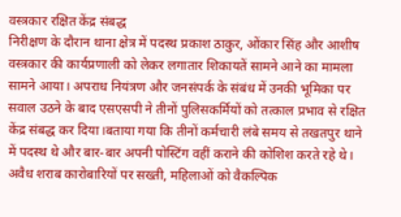वस्त्रकार रक्षित केंद्र संबद्ध
निरीक्षण के दौरान थाना क्षेत्र में पदस्थ प्रकाश ठाकुर, ओंकार सिंह और आशीष वस्त्रकार की कार्यप्रणाली को लेकर लगातार शिकायतें सामने आने का मामला सामने आया। अपराध नियंत्रण और जनसंपर्क के संबंध में उनकी भूमिका पर सवाल उठने के बाद एसएसपी ने तीनों पुलिसकर्मियों को तत्काल प्रभाव से रक्षित केंद्र संबद्ध कर दिया।बताया गया कि तीनों कर्मचारी लंबे समय से तखतपुर थाने में पदस्थ थे और बार-बार अपनी पोस्टिंग वहीं कराने की कोशिश करते रहे थे।
अवैध शराब कारोबारियों पर सख्ती, महिलाओं को वैकल्पिक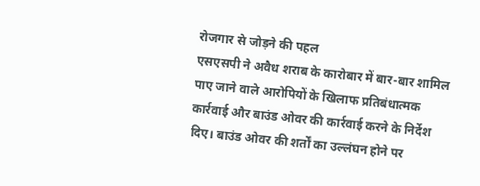रोजगार से जोड़ने की पहल
एसएसपी ने अवैध शराब के कारोबार में बार-बार शामिल पाए जाने वाले आरोपियों के खिलाफ प्रतिबंधात्मक कार्रवाई और बाउंड ओवर की कार्रवाई करने के निर्देश दिए। बाउंड ओवर की शर्तों का उल्लंघन होने पर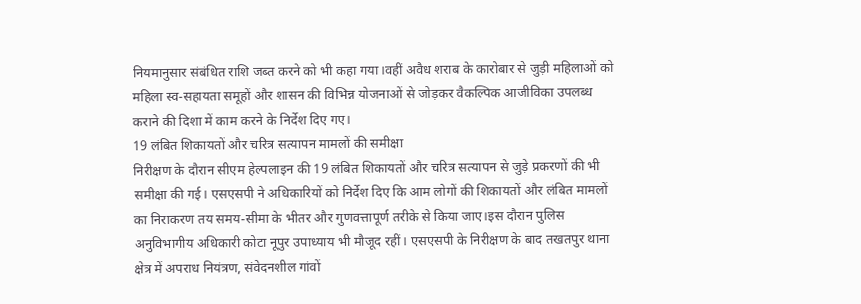नियमानुसार संबंधित राशि जब्त करने को भी कहा गया।वहीं अवैध शराब के कारोबार से जुड़ी महिलाओं को महिला स्व-सहायता समूहों और शासन की विभिन्न योजनाओं से जोड़कर वैकल्पिक आजीविका उपलब्ध कराने की दिशा में काम करने के निर्देश दिए गए।
19 लंबित शिकायतों और चरित्र सत्यापन मामलों की समीक्षा
निरीक्षण के दौरान सीएम हेल्पलाइन की 19 लंबित शिकायतों और चरित्र सत्यापन से जुड़े प्रकरणों की भी समीक्षा की गई। एसएसपी ने अधिकारियों को निर्देश दिए कि आम लोगों की शिकायतों और लंबित मामलों का निराकरण तय समय-सीमा के भीतर और गुणवत्तापूर्ण तरीके से किया जाए।इस दौरान पुलिस अनुविभागीय अधिकारी कोटा नूपुर उपाध्याय भी मौजूद रहीं। एसएसपी के निरीक्षण के बाद तखतपुर थाना क्षेत्र में अपराध नियंत्रण, संवेदनशील गांवों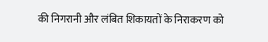की निगरानी और लंबित शिकायतों के निराकरण को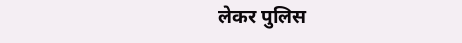लेकर पुलिस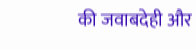की जवाबदेही और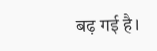बढ़ गई है।